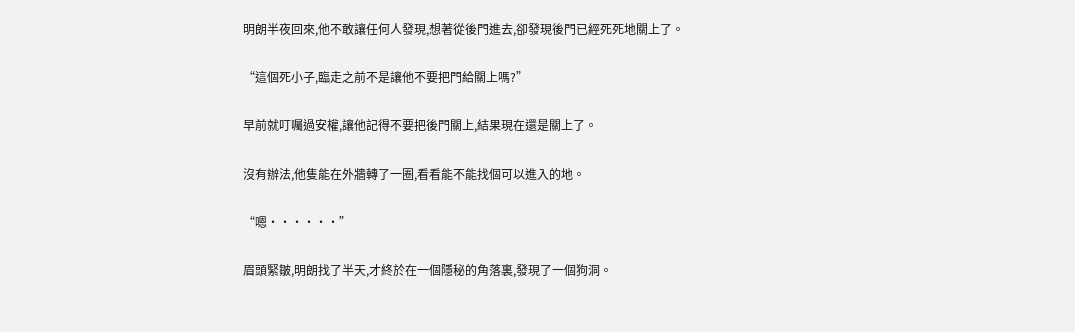明朗半夜回來,他不敢讓任何人發現,想著從後門進去,卻發現後門已經死死地關上了。

“這個死小子,臨走之前不是讓他不要把門給關上嗎?”

早前就叮囑過安權,讓他記得不要把後門關上,結果現在還是關上了。

沒有辦法,他隻能在外牆轉了一圈,看看能不能找個可以進入的地。

“嗯······”

眉頭緊皺,明朗找了半天,才終於在一個隱秘的角落裏,發現了一個狗洞。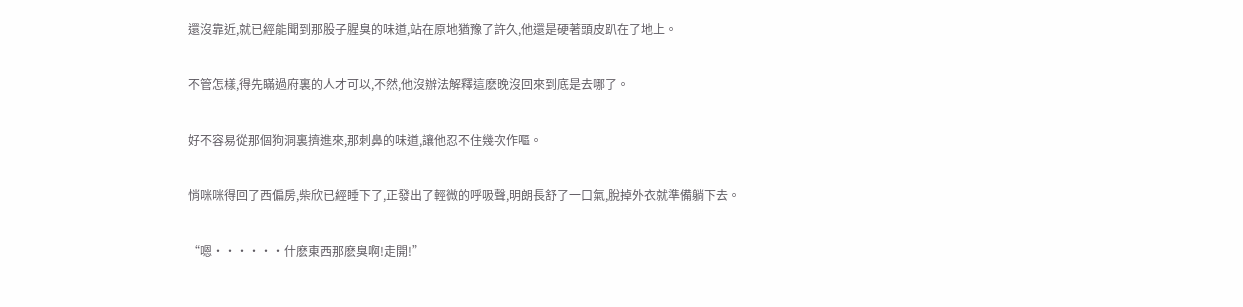還沒靠近,就已經能聞到那股子腥臭的味道,站在原地猶豫了許久,他還是硬著頭皮趴在了地上。

不管怎樣,得先瞞過府裏的人才可以,不然,他沒辦法解釋這麽晚沒回來到底是去哪了。

好不容易從那個狗洞裏擠進來,那刺鼻的味道,讓他忍不住幾次作嘔。

悄咪咪得回了西偏房,柴欣已經睡下了,正發出了輕微的呼吸聲,明朗長舒了一口氣,脫掉外衣就準備躺下去。

“嗯······什麽東西那麽臭啊!走開!”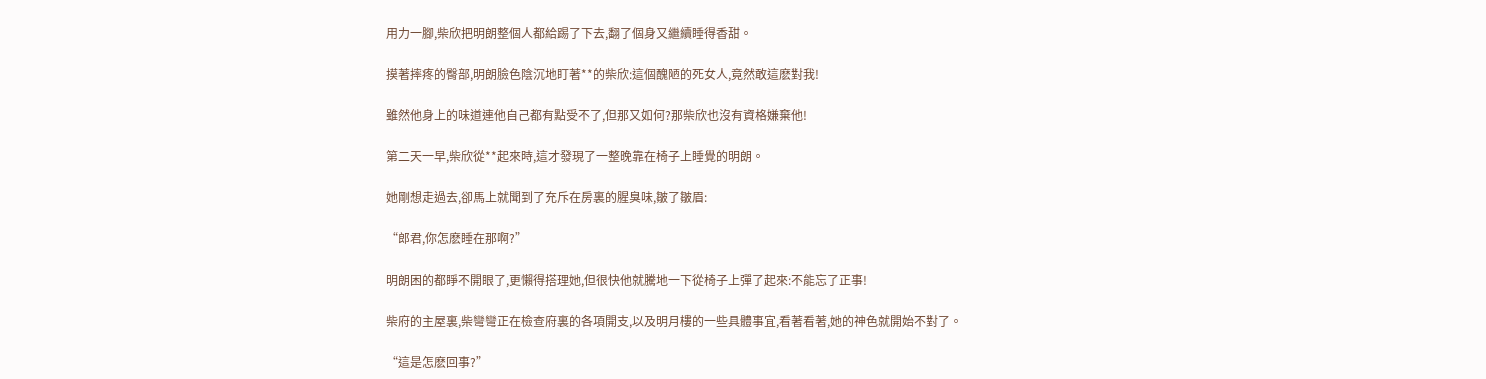用力一腳,柴欣把明朗整個人都給踢了下去,翻了個身又繼續睡得香甜。

摸著摔疼的臀部,明朗臉色陰沉地盯著**的柴欣:這個醜陋的死女人,竟然敢這麽對我!

雖然他身上的味道連他自己都有點受不了,但那又如何?那柴欣也沒有資格嫌棄他!

第二天一早,柴欣從**起來時,這才發現了一整晚靠在椅子上睡覺的明朗。

她剛想走過去,卻馬上就聞到了充斥在房裏的腥臭味,皺了皺眉:

“郎君,你怎麽睡在那啊?”

明朗困的都睜不開眼了,更懶得搭理她,但很快他就騰地一下從椅子上彈了起來:不能忘了正事!

柴府的主屋裏,柴彎彎正在檢查府裏的各項開支,以及明月樓的一些具體事宜,看著看著,她的神色就開始不對了。

“這是怎麽回事?”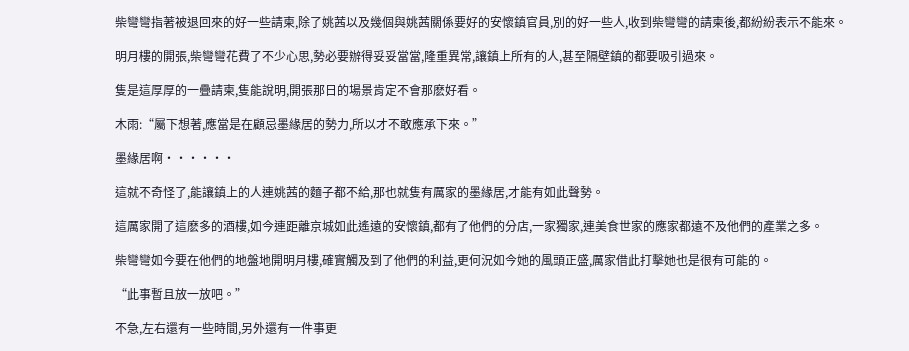柴彎彎指著被退回來的好一些請柬,除了姚茜以及幾個與姚茜關係要好的安懷鎮官員,別的好一些人,收到柴彎彎的請柬後,都紛紛表示不能來。

明月樓的開張,柴彎彎花費了不少心思,勢必要辦得妥妥當當,隆重異常,讓鎮上所有的人,甚至隔壁鎮的都要吸引過來。

隻是這厚厚的一疊請柬,隻能說明,開張那日的場景肯定不會那麽好看。

木雨:“屬下想著,應當是在顧忌墨緣居的勢力,所以才不敢應承下來。”

墨緣居啊······

這就不奇怪了,能讓鎮上的人連姚茜的麵子都不給,那也就隻有厲家的墨緣居,才能有如此聲勢。

這厲家開了這麽多的酒樓,如今連距離京城如此遙遠的安懷鎮,都有了他們的分店,一家獨家,連美食世家的應家都遠不及他們的產業之多。

柴彎彎如今要在他們的地盤地開明月樓,確實觸及到了他們的利益,更何況如今她的風頭正盛,厲家借此打擊她也是很有可能的。

“此事暫且放一放吧。”

不急,左右還有一些時間,另外還有一件事更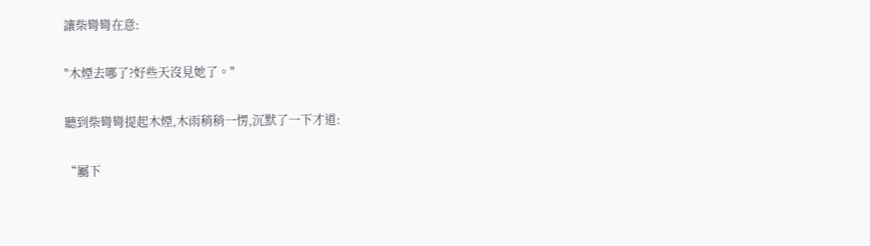讓柴彎彎在意:

"木煙去哪了?好些天沒見她了。"

聽到柴彎彎提起木煙,木雨稍稍一愣,沉默了一下才道:

“屬下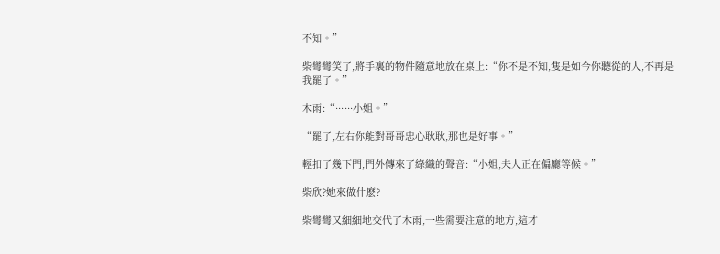不知。”

柴彎彎笑了,將手裏的物件隨意地放在桌上:“你不是不知,隻是如今你聽從的人,不再是我罷了。”

木雨:“······小姐。”

“罷了,左右你能對哥哥忠心耿耿,那也是好事。”

輕扣了幾下門,門外傳來了綠織的聲音:“小姐,夫人正在偏廳等候。”

柴欣?她來做什麽?

柴彎彎又細細地交代了木雨,一些需要注意的地方,這才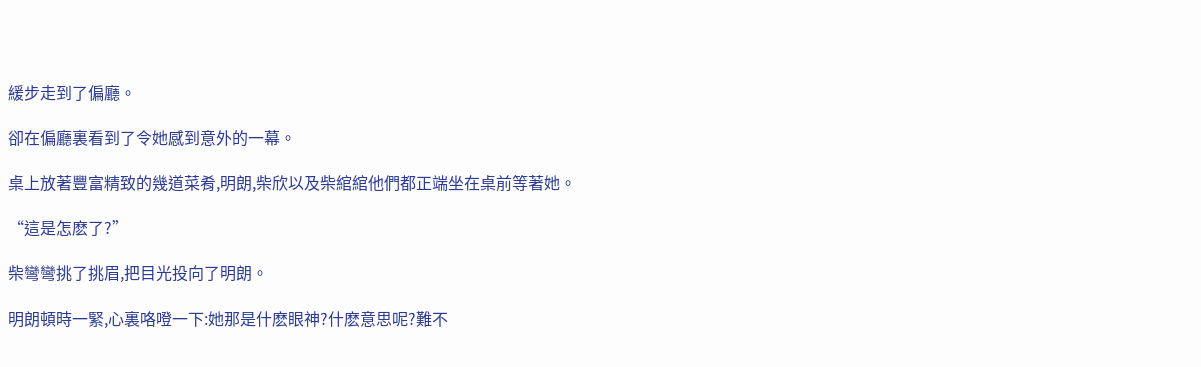緩步走到了偏廳。

卻在偏廳裏看到了令她感到意外的一幕。

桌上放著豐富精致的幾道菜肴,明朗,柴欣以及柴綰綰他們都正端坐在桌前等著她。

“這是怎麽了?”

柴彎彎挑了挑眉,把目光投向了明朗。

明朗頓時一緊,心裏咯噔一下:她那是什麽眼神?什麽意思呢?難不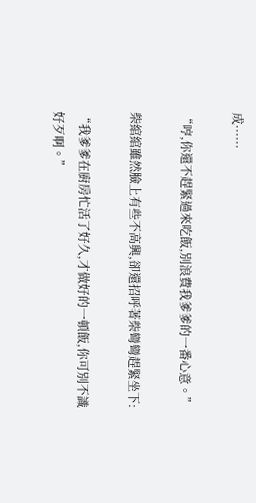成······

“哼,你還不趕緊過來吃飯,別浪費我爹爹的一番心意。”

柴綰綰雖然臉上有些不高興,卻還招呼著柴彎彎趕緊坐下:

“我爹爹在廚房忙活了好久,才做好的一頓飯,你可別不識好歹啊。”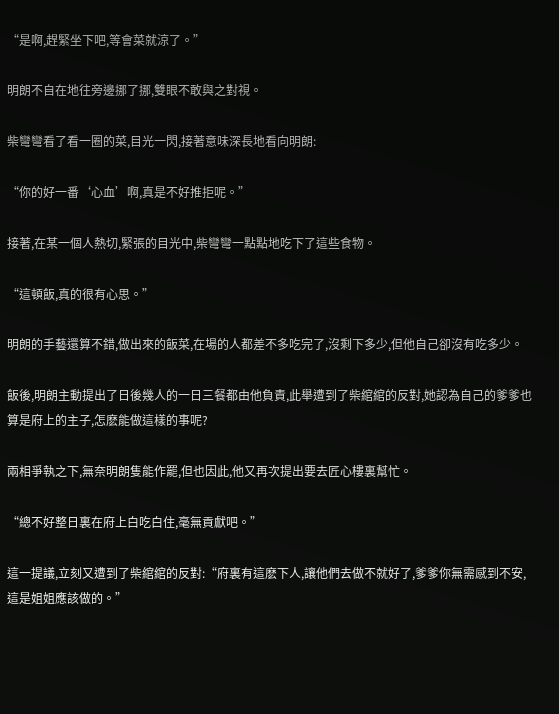“是啊,趕緊坐下吧,等會菜就涼了。”

明朗不自在地往旁邊挪了挪,雙眼不敢與之對視。

柴彎彎看了看一圈的菜,目光一閃,接著意味深長地看向明朗:

“你的好一番‘心血’啊,真是不好推拒呢。”

接著,在某一個人熱切,緊張的目光中,柴彎彎一點點地吃下了這些食物。

“這頓飯,真的很有心思。”

明朗的手藝還算不錯,做出來的飯菜,在場的人都差不多吃完了,沒剩下多少,但他自己卻沒有吃多少。

飯後,明朗主動提出了日後幾人的一日三餐都由他負責,此舉遭到了柴綰綰的反對,她認為自己的爹爹也算是府上的主子,怎麽能做這樣的事呢?

兩相爭執之下,無奈明朗隻能作罷,但也因此,他又再次提出要去匠心樓裏幫忙。

“總不好整日裏在府上白吃白住,毫無貢獻吧。”

這一提議,立刻又遭到了柴綰綰的反對:“府裏有這麽下人,讓他們去做不就好了,爹爹你無需感到不安,這是姐姐應該做的。”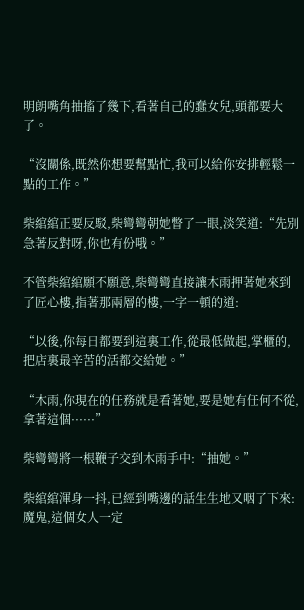明朗嘴角抽搐了幾下,看著自己的蠢女兒,頭都要大了。

“沒關係,既然你想要幫點忙,我可以給你安排輕鬆一點的工作。”

柴綰綰正要反駁,柴彎彎朝她瞥了一眼,淡笑道:“先別急著反對呀,你也有份哦。”

不管柴綰綰願不願意,柴彎彎直接讓木雨押著她來到了匠心樓,指著那兩層的樓,一字一頓的道:

“以後,你每日都要到這裏工作,從最低做起,掌櫃的,把店裏最辛苦的活都交給她。”

“木雨,你現在的任務就是看著她,要是她有任何不從,拿著這個······”

柴彎彎將一根鞭子交到木雨手中:“抽她。”

柴綰綰渾身一抖,已經到嘴邊的話生生地又咽了下來:魔鬼,這個女人一定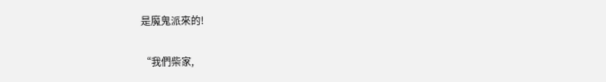是魔鬼派來的!

“我們柴家,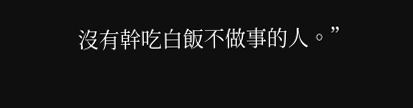沒有幹吃白飯不做事的人。”